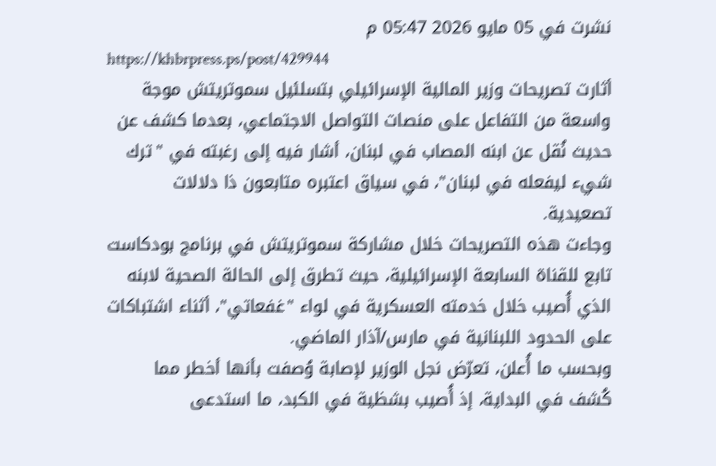نشرت في 05 مايو 2026 05:47 م
https://khbrpress.ps/post/429944
أثارت تصريحات وزير المالية الإسرائيلي بتسلئيل سموتريتش موجة واسعة من التفاعل على منصات التواصل الاجتماعي، بعدما كشف عن حديث نُقل عن ابنه المصاب في لبنان، أشار فيه إلى رغبته في "ترك شيء ليفعله في لبنان"، في سياق اعتبره متابعون ذا دلالات تصعيدية.
وجاءت هذه التصريحات خلال مشاركة سموتريتش في برنامج بودكاست تابع للقناة السابعة الإسرائيلية، حيث تطرق إلى الحالة الصحية لابنه الذي أُصيب خلال خدمته العسكرية في لواء "غفعاتي"، أثناء اشتباكات على الحدود اللبنانية في مارس/آذار الماضي.
وبحسب ما أُعلن، تعرّض نجل الوزير لإصابة وُصفت بأنها أخطر مما كُشف في البداية، إذ أُصيب بشظية في الكبد، ما استدعى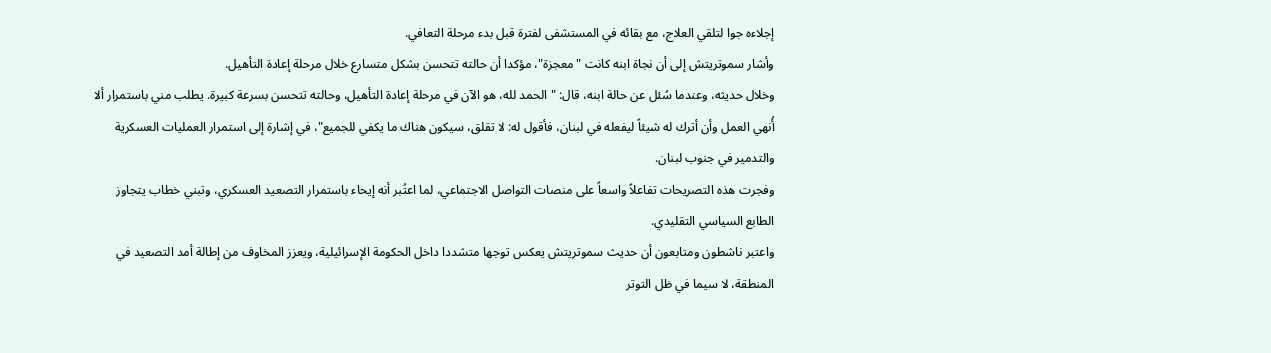إجلاءه جوا لتلقي العلاج، مع بقائه في المستشفى لفترة قبل بدء مرحلة التعافي.
وأشار سموتريتش إلى أن نجاة ابنه كانت "معجزة"، مؤكدا أن حالته تتحسن بشكل متسارع خلال مرحلة إعادة التأهيل.
وخلال حديثه، وعندما سُئل عن حالة ابنه، قال: "الحمد لله، هو الآن في مرحلة إعادة التأهيل، وحالته تتحسن بسرعة كبيرة. يطلب مني باستمرار ألا أُنهي العمل وأن أترك له شيئاً ليفعله في لبنان، فأقول له: لا تقلق، سيكون هناك ما يكفي للجميع"، في إشارة إلى استمرار العمليات العسكرية والتدمير في جنوب لبنان.
وفجرت هذه التصريحات تفاعلاً واسعاً على منصات التواصل الاجتماعي، لما اعتُبر أنه إيحاء باستمرار التصعيد العسكري، وتبني خطاب يتجاوز الطابع السياسي التقليدي.
واعتبر ناشطون ومتابعون أن حديث سموتريتش يعكس توجها متشددا داخل الحكومة الإسرائيلية، ويعزز المخاوف من إطالة أمد التصعيد في المنطقة، لا سيما في ظل التوتر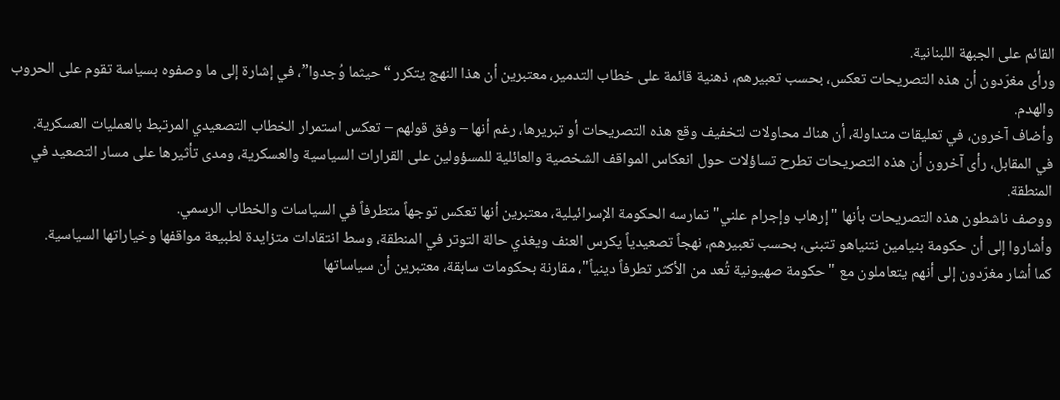القائم على الجبهة اللبنانية.
ورأى مغرّدون أن هذه التصريحات تعكس، بحسب تعبيرهم، ذهنية قائمة على خطاب التدمير، معتبرين أن هذا النهج يتكرر “حيثما وُجدوا”، في إشارة إلى ما وصفوه بسياسة تقوم على الحروب والهدم.
وأضاف آخرون، في تعليقات متداولة، أن هناك محاولات لتخفيف وقع هذه التصريحات أو تبريرها، رغم أنها – وفق قولهم – تعكس استمرار الخطاب التصعيدي المرتبط بالعمليات العسكرية.
في المقابل، رأى آخرون أن هذه التصريحات تطرح تساؤلات حول انعكاس المواقف الشخصية والعائلية للمسؤولين على القرارات السياسية والعسكرية، ومدى تأثيرها على مسار التصعيد في المنطقة.
ووصف ناشطون هذه التصريحات بأنها "إرهاب وإجرام علني" تمارسه الحكومة الإسرائيلية، معتبرين أنها تعكس توجهاً متطرفاً في السياسات والخطاب الرسمي.
وأشاروا إلى أن حكومة بنيامين نتنياهو تتبنى، بحسب تعبيرهم، نهجاً تصعيدياً يكرس العنف ويغذي حالة التوتر في المنطقة، وسط انتقادات متزايدة لطبيعة مواقفها وخياراتها السياسية.
كما أشار مغرّدون إلى أنهم يتعاملون مع "حكومة صهيونية تُعد من الأكثر تطرفاً دينياً"، مقارنة بحكومات سابقة، معتبرين أن سياساتها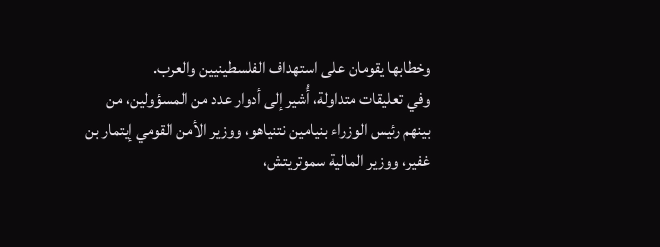وخطابها يقومان على استهداف الفلسطينيين والعرب.
وفي تعليقات متداولة، أُشير إلى أدوار عدد من المسؤولين، من بينهم رئيس الوزراء بنيامين نتنياهو، ووزير الأمن القومي إيتمار بن غفير، ووزير المالية سموتريتش،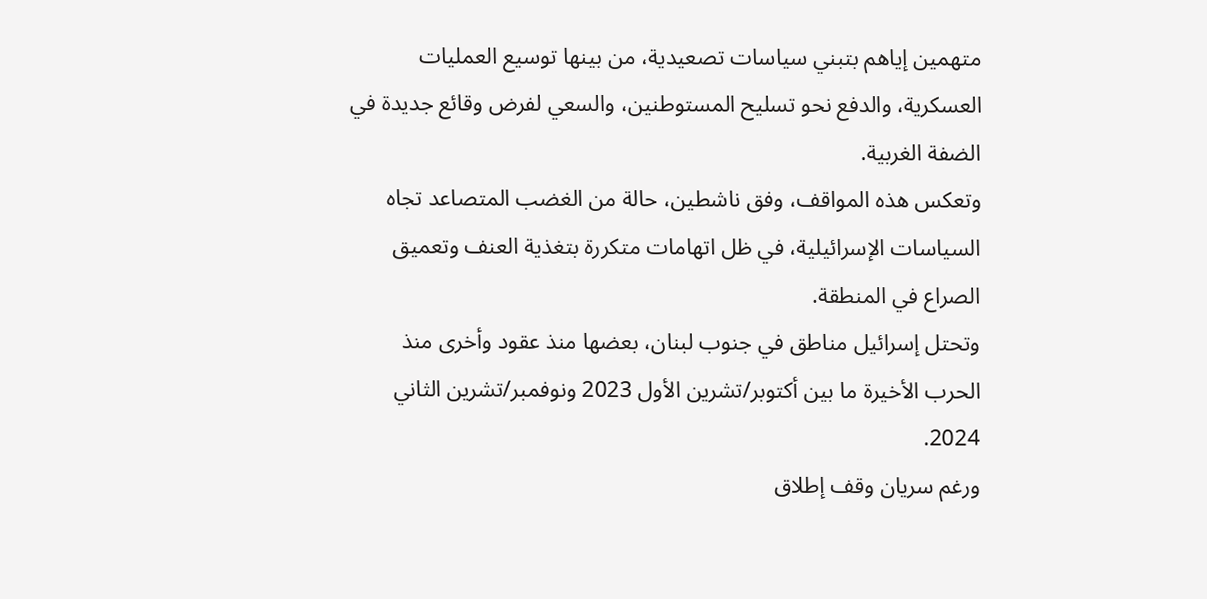متهمين إياهم بتبني سياسات تصعيدية، من بينها توسيع العمليات العسكرية، والدفع نحو تسليح المستوطنين، والسعي لفرض وقائع جديدة في الضفة الغربية.
وتعكس هذه المواقف، وفق ناشطين، حالة من الغضب المتصاعد تجاه السياسات الإسرائيلية، في ظل اتهامات متكررة بتغذية العنف وتعميق الصراع في المنطقة.
وتحتل إسرائيل مناطق في جنوب لبنان، بعضها منذ عقود وأخرى منذ الحرب الأخيرة ما بين أكتوبر/تشرين الأول 2023 ونوفمبر/تشرين الثاني 2024.
ورغم سريان وقف إطلاق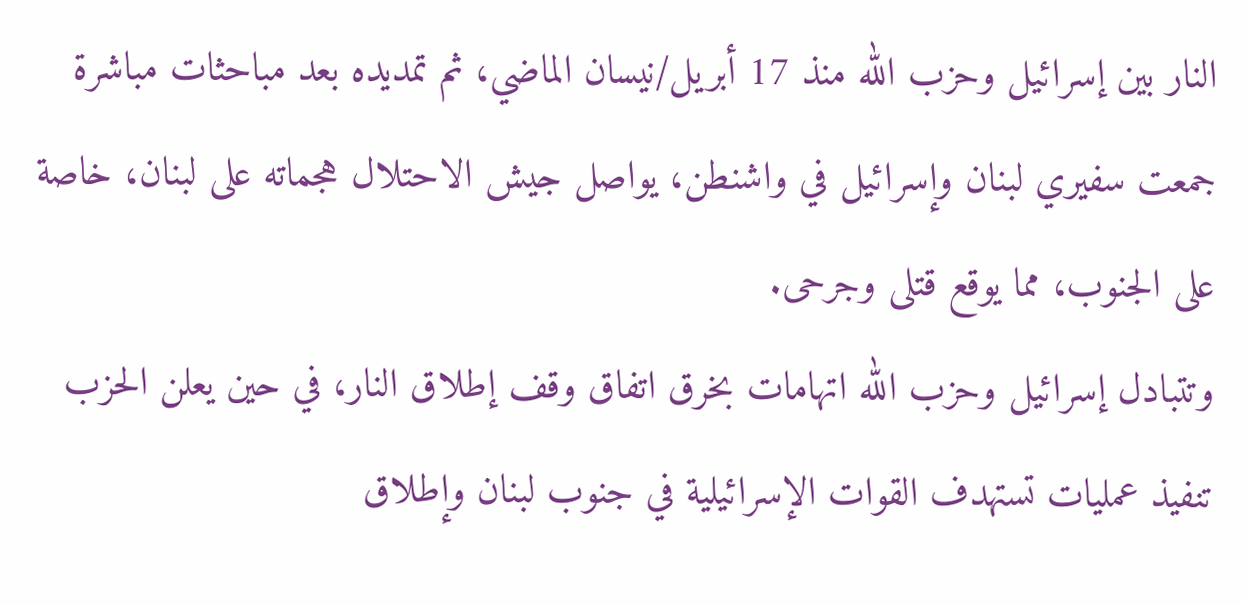النار بين إسرائيل وحزب الله منذ 17 أبريل/نيسان الماضي، ثم تمديده بعد مباحثات مباشرة جمعت سفيري لبنان وإسرائيل في واشنطن، يواصل جيش الاحتلال هجماته على لبنان، خاصة على الجنوب، مما يوقع قتلى وجرحى.
وتتبادل إسرائيل وحزب الله اتهامات بخرق اتفاق وقف إطلاق النار، في حين يعلن الحزب تنفيذ عمليات تستهدف القوات الإسرائيلية في جنوب لبنان وإطلاق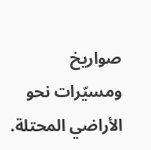صواريخ ومسيّرات نحو الأراضي المحتلة.